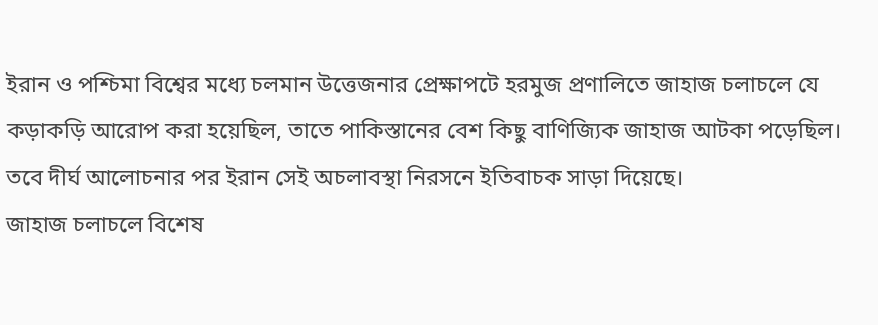ইরান ও পশ্চিমা বিশ্বের মধ্যে চলমান উত্তেজনার প্রেক্ষাপটে হরমুজ প্রণালিতে জাহাজ চলাচলে যে কড়াকড়ি আরোপ করা হয়েছিল, তাতে পাকিস্তানের বেশ কিছু বাণিজ্যিক জাহাজ আটকা পড়েছিল। তবে দীর্ঘ আলোচনার পর ইরান সেই অচলাবস্থা নিরসনে ইতিবাচক সাড়া দিয়েছে।
জাহাজ চলাচলে বিশেষ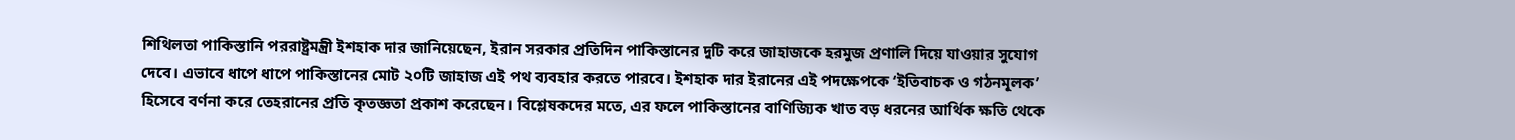শিথিলতা পাকিস্তানি পররাষ্ট্রমন্ত্রী ইশহাক দার জানিয়েছেন, ইরান সরকার প্রতিদিন পাকিস্তানের দুটি করে জাহাজকে হরমুজ প্রণালি দিয়ে যাওয়ার সুযোগ দেবে। এভাবে ধাপে ধাপে পাকিস্তানের মোট ২০টি জাহাজ এই পথ ব্যবহার করতে পারবে। ইশহাক দার ইরানের এই পদক্ষেপকে ‘ইতিবাচক ও গঠনমূলক’ হিসেবে বর্ণনা করে তেহরানের প্রতি কৃতজ্ঞতা প্রকাশ করেছেন। বিশ্লেষকদের মতে, এর ফলে পাকিস্তানের বাণিজ্যিক খাত বড় ধরনের আর্থিক ক্ষতি থেকে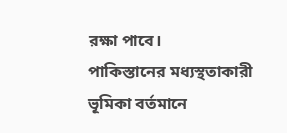রক্ষা পাবে।
পাকিস্তানের মধ্যস্থতাকারী ভূমিকা বর্তমানে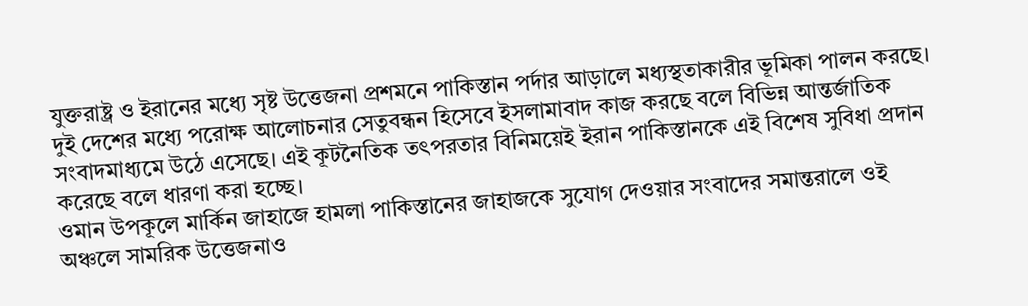যুক্তরাষ্ট্র ও ইরানের মধ্যে সৃষ্ট উত্তেজনা প্রশমনে পাকিস্তান পর্দার আড়ালে মধ্যস্থতাকারীর ভূমিকা পালন করছে। দুই দেশের মধ্যে পরোক্ষ আলোচনার সেতুবন্ধন হিসেবে ইসলামাবাদ কাজ করছে বলে বিভিন্ন আন্তর্জাতিক সংবাদমাধ্যমে উঠে এসেছে। এই কূটনৈতিক তৎপরতার বিনিময়েই ইরান পাকিস্তানকে এই বিশেষ সুবিধা প্রদান করেছে বলে ধারণা করা হচ্ছে।
ওমান উপকূলে মার্কিন জাহাজে হামলা পাকিস্তানের জাহাজকে সুযোগ দেওয়ার সংবাদের সমান্তরালে ওই অঞ্চলে সামরিক উত্তেজনাও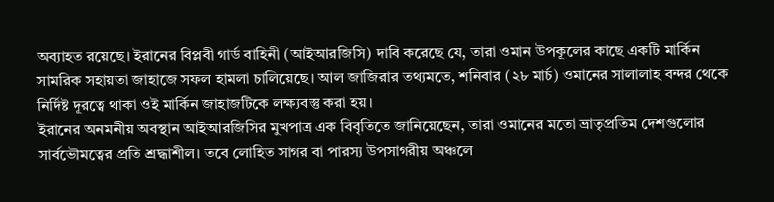অব্যাহত রয়েছে। ইরানের বিপ্লবী গার্ড বাহিনী (আইআরজিসি) দাবি করেছে যে, তারা ওমান উপকূলের কাছে একটি মার্কিন সামরিক সহায়তা জাহাজে সফল হামলা চালিয়েছে। আল জাজিরার তথ্যমতে, শনিবার (২৮ মার্চ) ওমানের সালালাহ বন্দর থেকে নির্দিষ্ট দূরত্বে থাকা ওই মার্কিন জাহাজটিকে লক্ষ্যবস্তু করা হয়।
ইরানের অনমনীয় অবস্থান আইআরজিসির মুখপাত্র এক বিবৃতিতে জানিয়েছেন, তারা ওমানের মতো ভ্রাতৃপ্রতিম দেশগুলোর সার্বভৌমত্বের প্রতি শ্রদ্ধাশীল। তবে লোহিত সাগর বা পারস্য উপসাগরীয় অঞ্চলে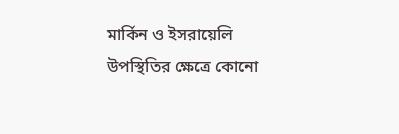মার্কিন ও ইসরায়েলি উপস্থিতির ক্ষেত্রে কোনো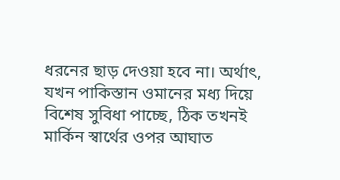ধরনের ছাড় দেওয়া হবে না। অর্থাৎ, যখন পাকিস্তান ওমানের মধ্য দিয়ে বিশেষ সুবিধা পাচ্ছে, ঠিক তখনই মার্কিন স্বার্থের ওপর আঘাত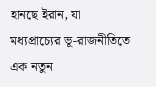হানছে ইরান, যা মধ্যপ্রাচ্যের ভূ-রাজনীতিতে এক নতুন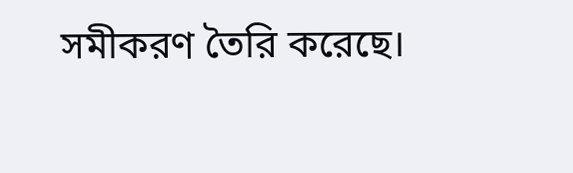সমীকরণ তৈরি করেছে।